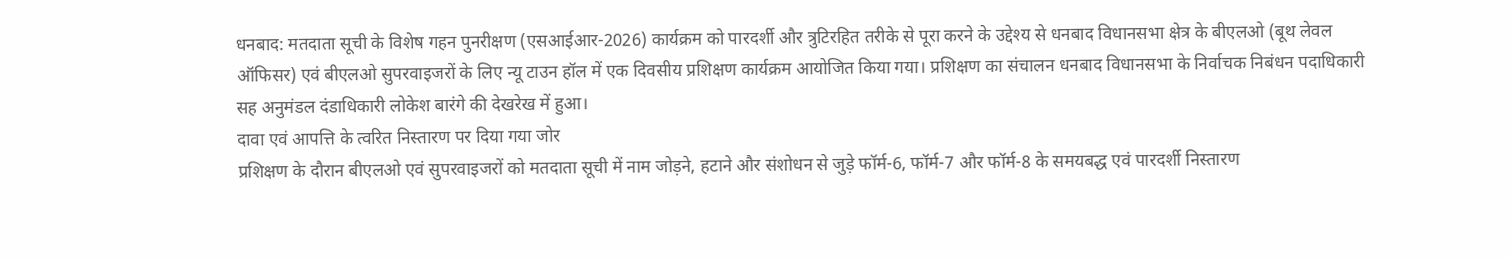धनबाद: मतदाता सूची के विशेष गहन पुनरीक्षण (एसआईआर-2026) कार्यक्रम को पारदर्शी और त्रुटिरहित तरीके से पूरा करने के उद्देश्य से धनबाद विधानसभा क्षेत्र के बीएलओ (बूथ लेवल ऑफिसर) एवं बीएलओ सुपरवाइजरों के लिए न्यू टाउन हॉल में एक दिवसीय प्रशिक्षण कार्यक्रम आयोजित किया गया। प्रशिक्षण का संचालन धनबाद विधानसभा के निर्वाचक निबंधन पदाधिकारी सह अनुमंडल दंडाधिकारी लोकेश बारंगे की देखरेख में हुआ।
दावा एवं आपत्ति के त्वरित निस्तारण पर दिया गया जोर
प्रशिक्षण के दौरान बीएलओ एवं सुपरवाइजरों को मतदाता सूची में नाम जोड़ने, हटाने और संशोधन से जुड़े फॉर्म-6, फॉर्म-7 और फॉर्म-8 के समयबद्ध एवं पारदर्शी निस्तारण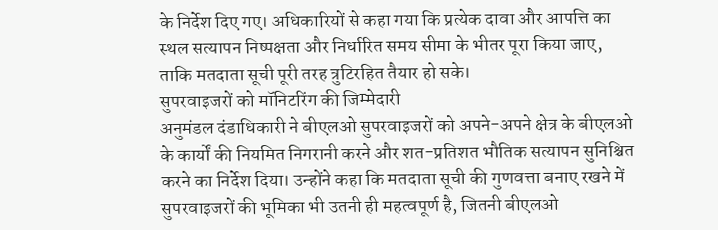के निर्देश दिए गए। अधिकारियों से कहा गया कि प्रत्येक दावा और आपत्ति का स्थल सत्यापन निष्पक्षता और निर्धारित समय सीमा के भीतर पूरा किया जाए, ताकि मतदाता सूची पूरी तरह त्रुटिरहित तैयार हो सके।
सुपरवाइजरों को मॉनिटरिंग की जिम्मेदारी
अनुमंडल दंडाधिकारी ने बीएलओ सुपरवाइजरों को अपने-अपने क्षेत्र के बीएलओ के कार्यों की नियमित निगरानी करने और शत-प्रतिशत भौतिक सत्यापन सुनिश्चित करने का निर्देश दिया। उन्होंने कहा कि मतदाता सूची की गुणवत्ता बनाए रखने में सुपरवाइजरों की भूमिका भी उतनी ही महत्वपूर्ण है, जितनी बीएलओ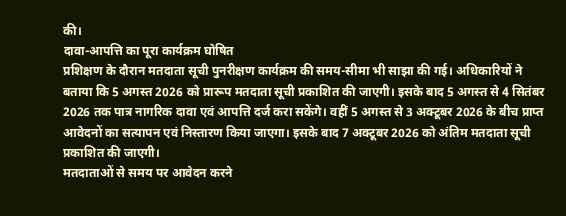की।
दावा-आपत्ति का पूरा कार्यक्रम घोषित
प्रशिक्षण के दौरान मतदाता सूची पुनरीक्षण कार्यक्रम की समय-सीमा भी साझा की गई। अधिकारियों ने बताया कि 5 अगस्त 2026 को प्रारूप मतदाता सूची प्रकाशित की जाएगी। इसके बाद 5 अगस्त से 4 सितंबर 2026 तक पात्र नागरिक दावा एवं आपत्ति दर्ज करा सकेंगे। वहीं 5 अगस्त से 3 अक्टूबर 2026 के बीच प्राप्त आवेदनों का सत्यापन एवं निस्तारण किया जाएगा। इसके बाद 7 अक्टूबर 2026 को अंतिम मतदाता सूची प्रकाशित की जाएगी।
मतदाताओं से समय पर आवेदन करने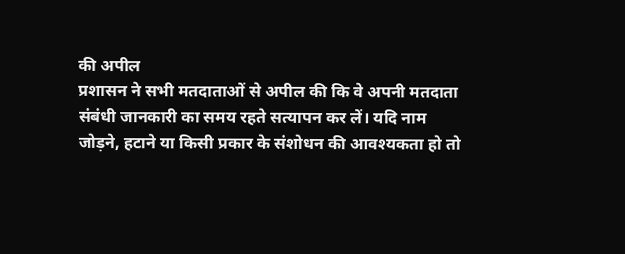की अपील
प्रशासन ने सभी मतदाताओं से अपील की कि वे अपनी मतदाता संबंधी जानकारी का समय रहते सत्यापन कर लें। यदि नाम जोड़ने, हटाने या किसी प्रकार के संशोधन की आवश्यकता हो तो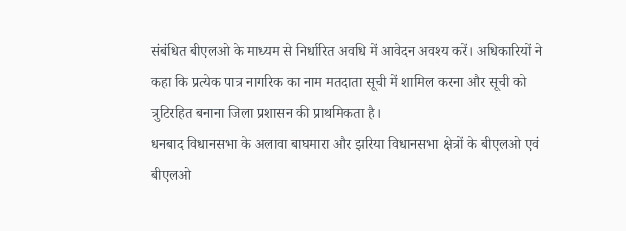संबंधित बीएलओ के माध्यम से निर्धारित अवधि में आवेदन अवश्य करें। अधिकारियों ने कहा कि प्रत्येक पात्र नागरिक का नाम मतदाता सूची में शामिल करना और सूची को त्रुटिरहित बनाना जिला प्रशासन की प्राथमिकता है।
धनबाद विधानसभा के अलावा बाघमारा और झरिया विधानसभा क्षेत्रों के बीएलओ एवं बीएलओ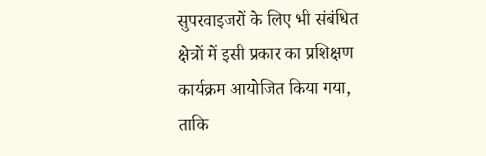सुपरवाइजरों के लिए भी संबंधित क्षेत्रों में इसी प्रकार का प्रशिक्षण कार्यक्रम आयोजित किया गया, ताकि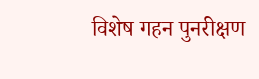विशेष गहन पुनरीक्षण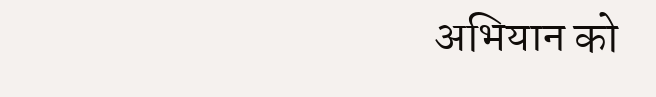अभियान को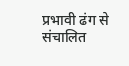प्रभावी ढंग से संचालित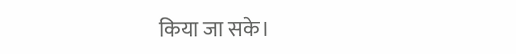किया जा सके।